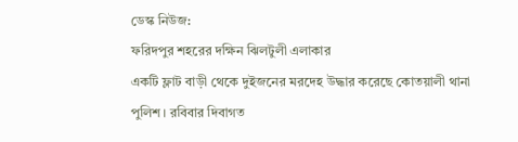ডেস্ক নিউজ:
ফরিদপুর শহরের দক্ষিন ঝিলটুলী এলাকার
একটি ফ্লাট বাড়ী থেকে দুইজনের মরদেহ উদ্ধার করেছে কোতয়ালী থানা পুলিশ। রবিবার দিবাগত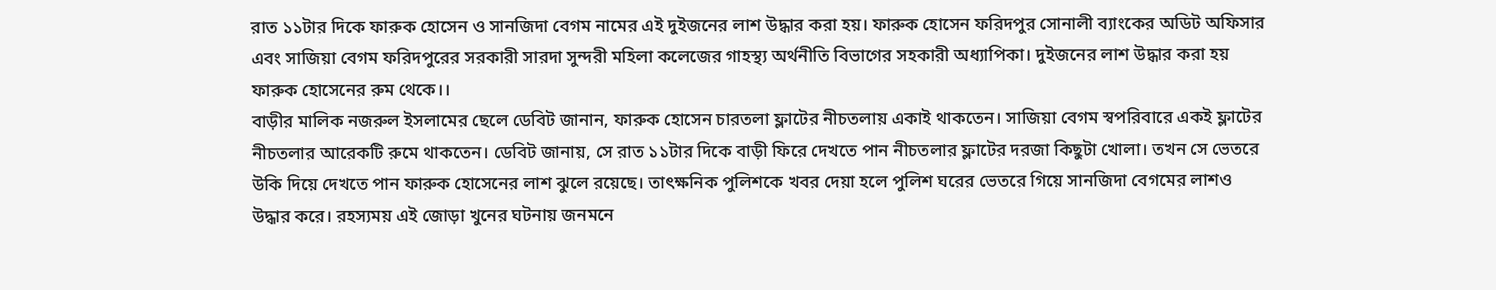রাত ১১টার দিকে ফারুক হোসেন ও সানজিদা বেগম নামের এই দুইজনের লাশ উদ্ধার করা হয়। ফারুক হোসেন ফরিদপুর সোনালী ব্যাংকের অডিট অফিসার এবং সাজিয়া বেগম ফরিদপুরের সরকারী সারদা সুন্দরী মহিলা কলেজের গাহস্থ্য অর্থনীতি বিভাগের সহকারী অধ্যাপিকা। দুইজনের লাশ উদ্ধার করা হয় ফারুক হোসেনের রুম থেকে।।
বাড়ীর মালিক নজরুল ইসলামের ছেলে ডেবিট জানান, ফারুক হোসেন চারতলা ফ্লাটের নীচতলায় একাই থাকতেন। সাজিয়া বেগম স্বপরিবারে একই ফ্লাটের নীচতলার আরেকটি রুমে থাকতেন। ডেবিট জানায়, সে রাত ১১টার দিকে বাড়ী ফিরে দেখতে পান নীচতলার ফ্লাটের দরজা কিছুটা খোলা। তখন সে ভেতরে উকি দিয়ে দেখতে পান ফারুক হোসেনের লাশ ঝুলে রয়েছে। তাৎক্ষনিক পুলিশকে খবর দেয়া হলে পুলিশ ঘরের ভেতরে গিয়ে সানজিদা বেগমের লাশও উদ্ধার করে। রহস্যময় এই জোড়া খুনের ঘটনায় জনমনে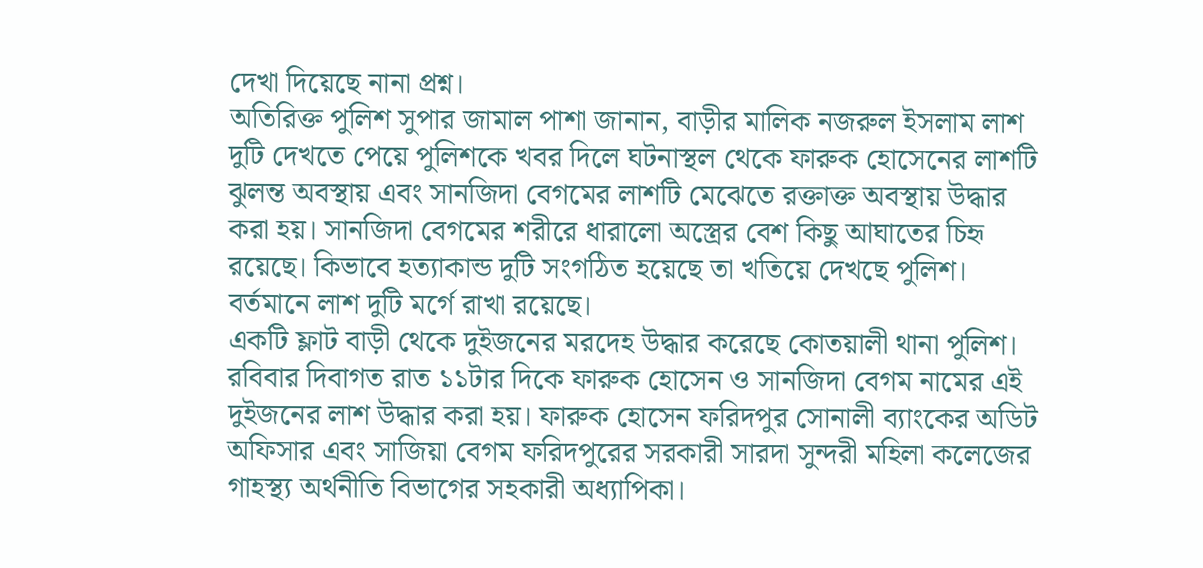দেখা দিয়েছে নানা প্রশ্ন।
অতিরিক্ত পুলিশ সুপার জামাল পাশা জানান, বাড়ীর মালিক নজরুল ইসলাম লাশ দুটি দেখতে পেয়ে পুলিশকে খবর দিলে ঘটনাস্থল থেকে ফারুক হোসেনের লাশটি ঝুলন্ত অবস্থায় এবং সানজিদা বেগমের লাশটি মেঝেতে রক্তাক্ত অবস্থায় উদ্ধার করা হয়। সানজিদা বেগমের শরীরে ধারালো অস্ত্রের বেশ কিছু আঘাতের চিহৃ রয়েছে। কিভাবে হত্যাকান্ড দুটি সংগঠিত হয়েছে তা খতিয়ে দেখছে পুলিশ। বর্তমানে লাশ দুটি মর্গে রাখা রয়েছে।
একটি ফ্লাট বাড়ী থেকে দুইজনের মরদেহ উদ্ধার করেছে কোতয়ালী থানা পুলিশ। রবিবার দিবাগত রাত ১১টার দিকে ফারুক হোসেন ও সানজিদা বেগম নামের এই দুইজনের লাশ উদ্ধার করা হয়। ফারুক হোসেন ফরিদপুর সোনালী ব্যাংকের অডিট অফিসার এবং সাজিয়া বেগম ফরিদপুরের সরকারী সারদা সুন্দরী মহিলা কলেজের গাহস্থ্য অর্থনীতি বিভাগের সহকারী অধ্যাপিকা।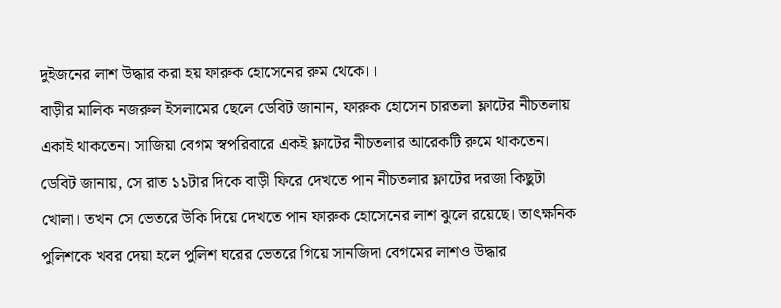দুইজনের লাশ উদ্ধার করা হয় ফারুক হোসেনের রুম থেকে।।
বাড়ীর মালিক নজরুল ইসলামের ছেলে ডেবিট জানান, ফারুক হোসেন চারতলা ফ্লাটের নীচতলায় একাই থাকতেন। সাজিয়া বেগম স্বপরিবারে একই ফ্লাটের নীচতলার আরেকটি রুমে থাকতেন। ডেবিট জানায়, সে রাত ১১টার দিকে বাড়ী ফিরে দেখতে পান নীচতলার ফ্লাটের দরজা কিছুটা খোলা। তখন সে ভেতরে উকি দিয়ে দেখতে পান ফারুক হোসেনের লাশ ঝুলে রয়েছে। তাৎক্ষনিক পুলিশকে খবর দেয়া হলে পুলিশ ঘরের ভেতরে গিয়ে সানজিদা বেগমের লাশও উদ্ধার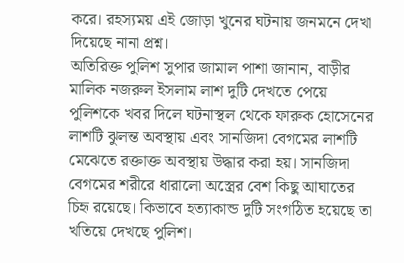করে। রহস্যময় এই জোড়া খুনের ঘটনায় জনমনে দেখা দিয়েছে নানা প্রশ্ন।
অতিরিক্ত পুলিশ সুপার জামাল পাশা জানান, বাড়ীর মালিক নজরুল ইসলাম লাশ দুটি দেখতে পেয়ে পুলিশকে খবর দিলে ঘটনাস্থল থেকে ফারুক হোসেনের লাশটি ঝুলন্ত অবস্থায় এবং সানজিদা বেগমের লাশটি মেঝেতে রক্তাক্ত অবস্থায় উদ্ধার করা হয়। সানজিদা বেগমের শরীরে ধারালো অস্ত্রের বেশ কিছু আঘাতের চিহৃ রয়েছে। কিভাবে হত্যাকান্ড দুটি সংগঠিত হয়েছে তা খতিয়ে দেখছে পুলিশ।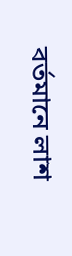বর্তমানে লাশ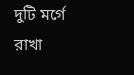দুটি মর্গে রাখা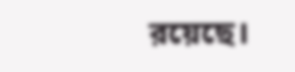রয়েছে।